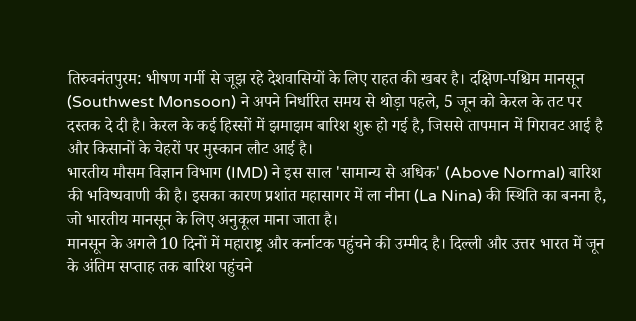तिरुवनंतपुरम: भीषण गर्मी से जूझ रहे देशवासियों के लिए राहत की खबर है। दक्षिण-पश्चिम मानसून (Southwest Monsoon) ने अपने निर्धारित समय से थोड़ा पहले, 5 जून को केरल के तट पर दस्तक दे दी है। केरल के कई हिस्सों में झमाझम बारिश शुरू हो गई है, जिससे तापमान में गिरावट आई है और किसानों के चेहरों पर मुस्कान लौट आई है।
भारतीय मौसम विज्ञान विभाग (IMD) ने इस साल 'सामान्य से अधिक' (Above Normal) बारिश की भविष्यवाणी की है। इसका कारण प्रशांत महासागर में ला नीना (La Nina) की स्थिति का बनना है, जो भारतीय मानसून के लिए अनुकूल माना जाता है।
मानसून के अगले 10 दिनों में महाराष्ट्र और कर्नाटक पहुंचने की उम्मीद है। दिल्ली और उत्तर भारत में जून के अंतिम सप्ताह तक बारिश पहुंचने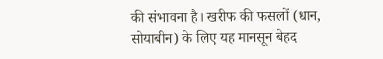की संभावना है। खरीफ की फसलों (धान, सोयाबीन) के लिए यह मानसून बेहद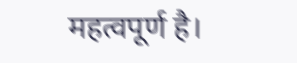महत्वपूर्ण है।